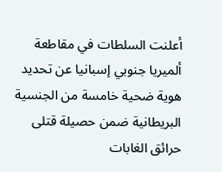أعلنت السلطات في مقاطعة ألميريا جنوبي إسبانيا عن تحديد هوية ضحية خامسة من الجنسية البريطانية ضمن حصيلة قتلى حرائق الغابات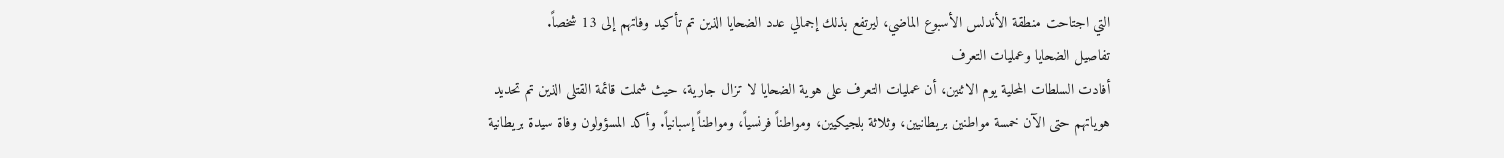التي اجتاحت منطقة الأندلس الأسبوع الماضي، ليرتفع بذلك إجمالي عدد الضحايا الذين تم تأكيد وفاتهم إلى 13 شخصاً.
تفاصيل الضحايا وعمليات التعرف
أفادت السلطات المحلية يوم الاثنين، أن عمليات التعرف على هوية الضحايا لا تزال جارية، حيث شملت قائمة القتلى الذين تم تحديد هوياتهم حتى الآن خمسة مواطنين بريطانيين، وثلاثة بلجيكيين، ومواطناً فرنسياً، ومواطناً إسبانياً. وأكد المسؤولون وفاة سيدة بريطانية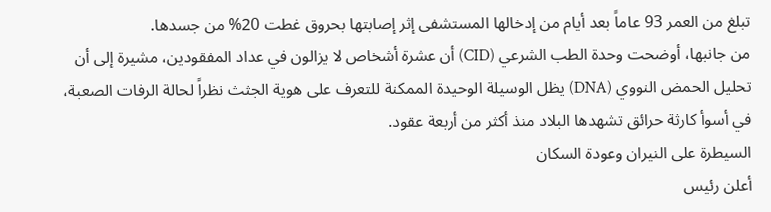تبلغ من العمر 93 عاماً بعد أيام من إدخالها المستشفى إثر إصابتها بحروق غطت 20% من جسدها.
من جانبها، أوضحت وحدة الطب الشرعي (CID) أن عشرة أشخاص لا يزالون في عداد المفقودين، مشيرة إلى أن تحليل الحمض النووي (DNA) يظل الوسيلة الوحيدة الممكنة للتعرف على هوية الجثث نظراً لحالة الرفات الصعبة، في أسوأ كارثة حرائق تشهدها البلاد منذ أكثر من أربعة عقود.
السيطرة على النيران وعودة السكان
أعلن رئيس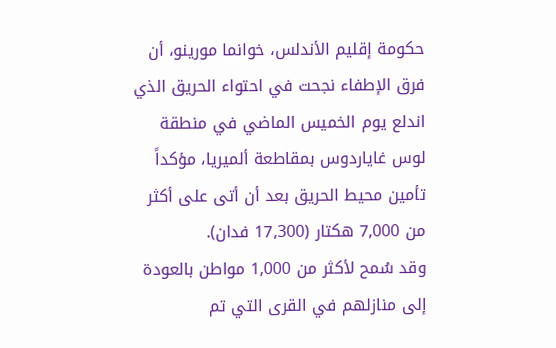حكومة إقليم الأندلس، خوانما مورينو، أن فرق الإطفاء نجحت في احتواء الحريق الذي اندلع يوم الخميس الماضي في منطقة لوس غاياردوس بمقاطعة ألميريا، مؤكداً تأمين محيط الحريق بعد أن أتى على أكثر من 7,000 هكتار (17,300 فدان).
وقد سُمح لأكثر من 1,000 مواطن بالعودة إلى منازلهم في القرى التي تم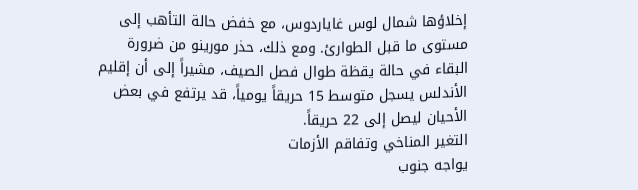إخلاؤها شمال لوس غاياردوس، مع خفض حالة التأهب إلى مستوى ما قبل الطوارئ. ومع ذلك، حذر مورينو من ضرورة البقاء في حالة يقظة طوال فصل الصيف، مشيراً إلى أن إقليم الأندلس يسجل متوسط 15 حريقاً يومياً، قد يرتفع في بعض الأحيان ليصل إلى 22 حريقاً.
التغير المناخي وتفاقم الأزمات
يواجه جنوب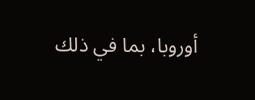أوروبا، بما في ذلك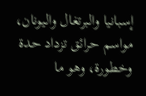إسبانيا والبرتغال واليونان، مواسم حرائق تزداد حدة وخطورة، وهو ما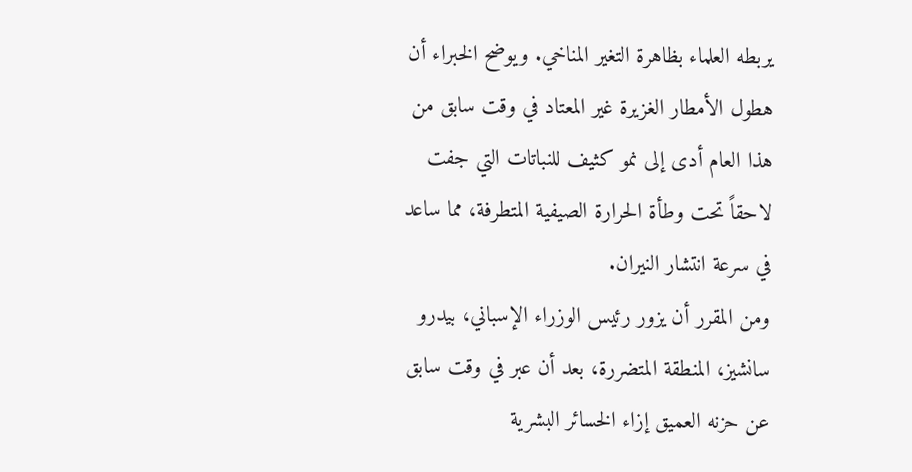يربطه العلماء بظاهرة التغير المناخي. ويوضح الخبراء أن هطول الأمطار الغزيرة غير المعتاد في وقت سابق من هذا العام أدى إلى نمو كثيف للنباتات التي جفت لاحقاً تحت وطأة الحرارة الصيفية المتطرفة، مما ساعد في سرعة انتشار النيران.
ومن المقرر أن يزور رئيس الوزراء الإسباني، بيدرو سانشيز، المنطقة المتضررة، بعد أن عبر في وقت سابق عن حزنه العميق إزاء الخسائر البشرية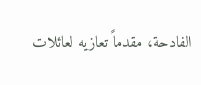الفادحة، مقدماً تعازيه لعائلات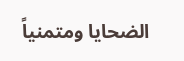الضحايا ومتمنياً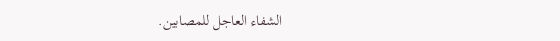الشفاء العاجل للمصابين.